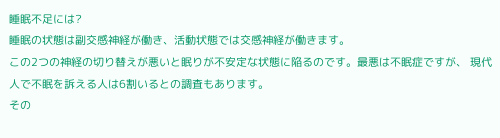睡眠不足には?
睡眠の状態は副交感神経が働き、活動状態では交感神経が働きます。
この2つの神経の切り替えが悪いと眠りが不安定な状態に陥るのです。最悪は不眠症ですが、 現代人で不眠を訴える人は6割いるとの調査もあります。
その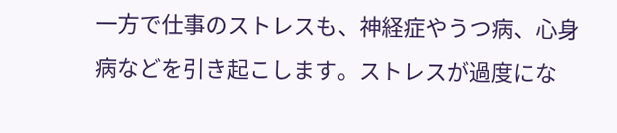一方で仕事のストレスも、神経症やうつ病、心身病などを引き起こします。ストレスが過度にな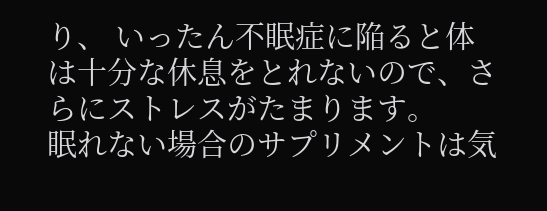り、 いったん不眠症に陥ると体は十分な休息をとれないので、さらにストレスがたまります。
眠れない場合のサプリメントは気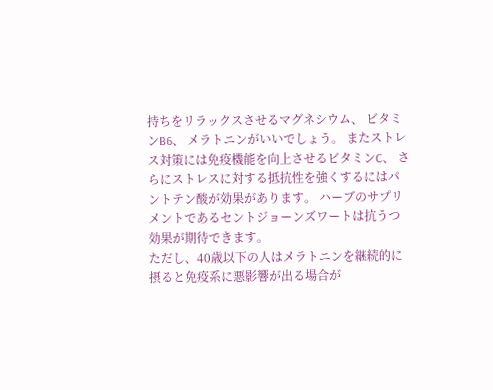持ちをリラックスさせるマグネシウム、 ビタミンB6、 メラトニンがいいでしょう。 またストレス対策には免疫機能を向上させるビタミンC、 さらにストレスに対する抵抗性を強くするにはパントテン酸が効果があります。 ハーブのサプリメントであるセントジョーンズワートは抗うつ効果が期待できます。
ただし、40歳以下の人はメラトニンを継続的に摂ると免疫系に悪影響が出る場合が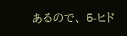あるので、 5-ヒド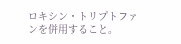ロキシン・トリプトファンを併用すること。